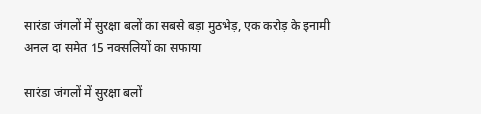सारंडा जंगलों में सुरक्षा बलों का सबसे बड़ा मुठभेड़, एक करोड़ के इनामी अनल दा समेत 15 नक्सलियों का सफाया

सारंडा जंगलों में सुरक्षा बलों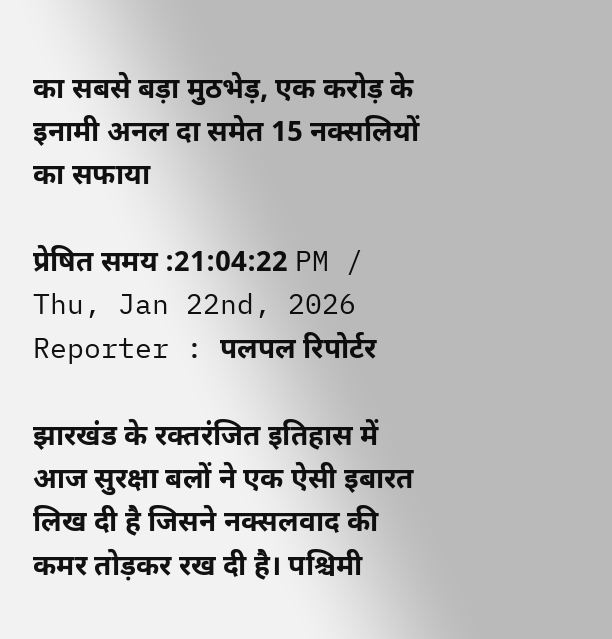का सबसे बड़ा मुठभेड़, एक करोड़ के इनामी अनल दा समेत 15 नक्सलियों का सफाया

प्रेषित समय :21:04:22 PM / Thu, Jan 22nd, 2026
Reporter : पलपल रिपोर्टर

झारखंड के रक्तरंजित इतिहास में आज सुरक्षा बलों ने एक ऐसी इबारत लिख दी है जिसने नक्सलवाद की कमर तोड़कर रख दी है। पश्चिमी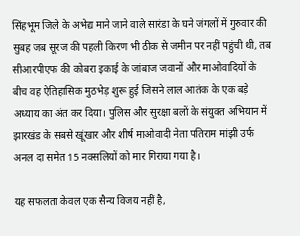सिंहभूम जिले के अभेद्य माने जाने वाले सारंडा के घने जंगलों में गुरुवार की सुबह जब सूरज की पहली किरण भी ठीक से जमीन पर नहीं पहुंची थी, तब सीआरपीएफ की कोबरा इकाई के जांबाज जवानों और माओवादियों के बीच वह ऐतिहासिक मुठभेड़ शुरू हुई जिसने लाल आतंक के एक बड़े अध्याय का अंत कर दिया। पुलिस और सुरक्षा बलों के संयुक्त अभियान में झारखंड के सबसे खूंखार और शीर्ष माओवादी नेता पतिराम मांझी उर्फ अनल दा समेत 15 नक्सलियों को मार गिराया गया है।

यह सफलता केवल एक सैन्य विजय नहीं है,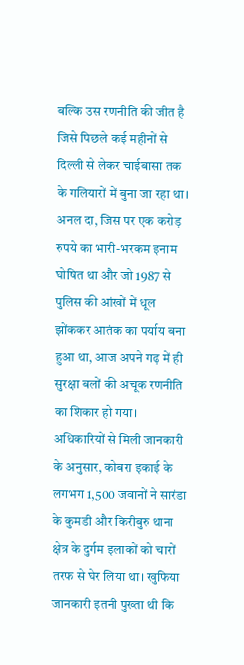बल्कि उस रणनीति की जीत है जिसे पिछले कई महीनों से दिल्ली से लेकर चाईबासा तक के गलियारों में बुना जा रहा था। अनल दा, जिस पर एक करोड़ रुपये का भारी-भरकम इनाम घोषित था और जो 1987 से पुलिस की आंखों में धूल झोंककर आतंक का पर्याय बना हुआ था, आज अपने गढ़ में ही सुरक्षा बलों की अचूक रणनीति का शिकार हो गया। अधिकारियों से मिली जानकारी के अनुसार, कोबरा इकाई के लगभग 1,500 जवानों ने सारंडा के कुमडी और किरीबुरु थाना क्षेत्र के दुर्गम इलाकों को चारों तरफ से घेर लिया था। खुफिया जानकारी इतनी पुख्ता थी कि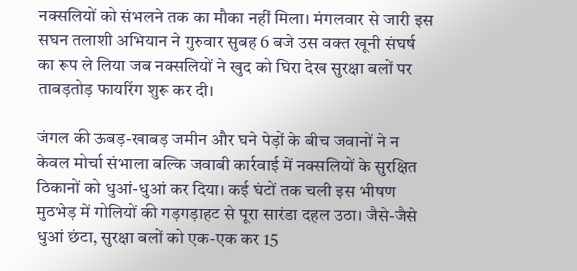नक्सलियों को संभलने तक का मौका नहीं मिला। मंगलवार से जारी इस सघन तलाशी अभियान ने गुरुवार सुबह 6 बजे उस वक्त खूनी संघर्ष का रूप ले लिया जब नक्सलियों ने खुद को घिरा देख सुरक्षा बलों पर ताबड़तोड़ फायरिंग शुरू कर दी।

जंगल की ऊबड़-खाबड़ जमीन और घने पेड़ों के बीच जवानों ने न केवल मोर्चा संभाला बल्कि जवाबी कार्रवाई में नक्सलियों के सुरक्षित ठिकानों को धुआं-धुआं कर दिया। कई घंटों तक चली इस भीषण मुठभेड़ में गोलियों की गड़गड़ाहट से पूरा सारंडा दहल उठा। जैसे-जैसे धुआं छंटा, सुरक्षा बलों को एक-एक कर 15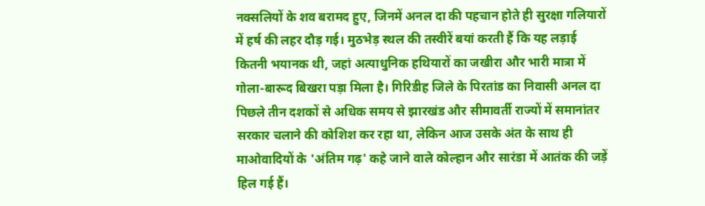नक्सलियों के शव बरामद हुए, जिनमें अनल दा की पहचान होते ही सुरक्षा गलियारों में हर्ष की लहर दौड़ गई। मुठभेड़ स्थल की तस्वीरें बयां करती हैं कि यह लड़ाई कितनी भयानक थी, जहां अत्याधुनिक हथियारों का जखीरा और भारी मात्रा में गोला-बारूद बिखरा पड़ा मिला है। गिरिडीह जिले के पिरतांड का निवासी अनल दा पिछले तीन दशकों से अधिक समय से झारखंड और सीमावर्ती राज्यों में समानांतर सरकार चलाने की कोशिश कर रहा था, लेकिन आज उसके अंत के साथ ही माओवादियों के 'अंतिम गढ़' कहे जाने वाले कोल्हान और सारंडा में आतंक की जड़ें हिल गई हैं।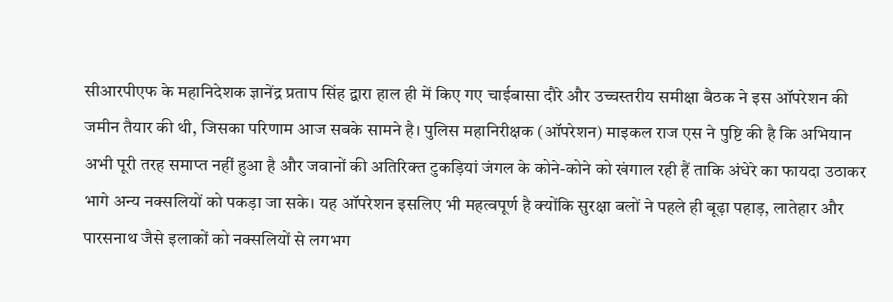सीआरपीएफ के महानिदेशक ज्ञानेंद्र प्रताप सिंह द्वारा हाल ही में किए गए चाईबासा दौरे और उच्चस्तरीय समीक्षा बैठक ने इस ऑपरेशन की जमीन तैयार की थी, जिसका परिणाम आज सबके सामने है। पुलिस महानिरीक्षक (ऑपरेशन) माइकल राज एस ने पुष्टि की है कि अभियान अभी पूरी तरह समाप्त नहीं हुआ है और जवानों की अतिरिक्त टुकड़ियां जंगल के कोने-कोने को खंगाल रही हैं ताकि अंधेरे का फायदा उठाकर भागे अन्य नक्सलियों को पकड़ा जा सके। यह ऑपरेशन इसलिए भी महत्वपूर्ण है क्योंकि सुरक्षा बलों ने पहले ही बूढ़ा पहाड़, लातेहार और पारसनाथ जैसे इलाकों को नक्सलियों से लगभग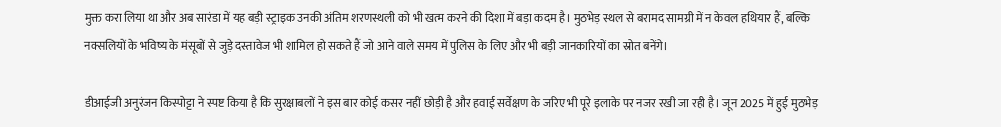मुक्त करा लिया था और अब सारंडा में यह बड़ी स्ट्राइक उनकी अंतिम शरणस्थली को भी खत्म करने की दिशा में बड़ा कदम है। मुठभेड़ स्थल से बरामद सामग्री में न केवल हथियार हैं, बल्कि नक्सलियों के भविष्य के मंसूबों से जुड़े दस्तावेज भी शामिल हो सकते हैं जो आने वाले समय में पुलिस के लिए और भी बड़ी जानकारियों का स्रोत बनेंगे।

डीआईजी अनुरंजन किस्पोट्टा ने स्पष्ट किया है कि सुरक्षाबलों ने इस बार कोई कसर नहीं छोड़ी है और हवाई सर्वेक्षण के जरिए भी पूरे इलाके पर नजर रखी जा रही है। जून 2025 में हुई मुठभेड़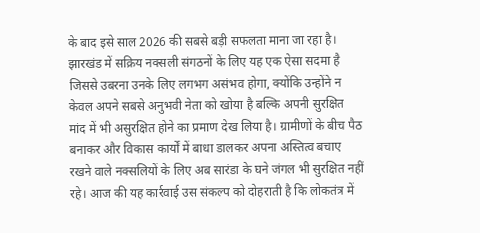के बाद इसे साल 2026 की सबसे बड़ी सफलता माना जा रहा है। झारखंड में सक्रिय नक्सली संगठनों के लिए यह एक ऐसा सदमा है जिससे उबरना उनके लिए लगभग असंभव होगा, क्योंकि उन्होंने न केवल अपने सबसे अनुभवी नेता को खोया है बल्कि अपनी सुरक्षित मांद में भी असुरक्षित होने का प्रमाण देख लिया है। ग्रामीणों के बीच पैठ बनाकर और विकास कार्यों में बाधा डालकर अपना अस्तित्व बचाए रखने वाले नक्सलियों के लिए अब सारंडा के घने जंगल भी सुरक्षित नहीं रहे। आज की यह कार्रवाई उस संकल्प को दोहराती है कि लोकतंत्र में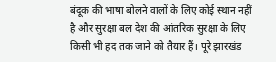बंदूक की भाषा बोलने वालों के लिए कोई स्थान नहीं है और सुरक्षा बल देश की आंतरिक सुरक्षा के लिए किसी भी हद तक जाने को तैयार हैं। पूरे झारखंड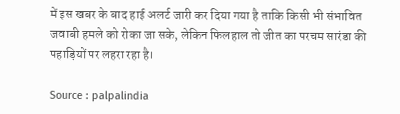में इस खबर के बाद हाई अलर्ट जारी कर दिया गया है ताकि किसी भी संभावित जवाबी हमले को रोका जा सके, लेकिन फिलहाल तो जीत का परचम सारंडा की पहाड़ियों पर लहरा रहा है।

Source : palpalindia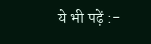ये भी पढ़ें :-